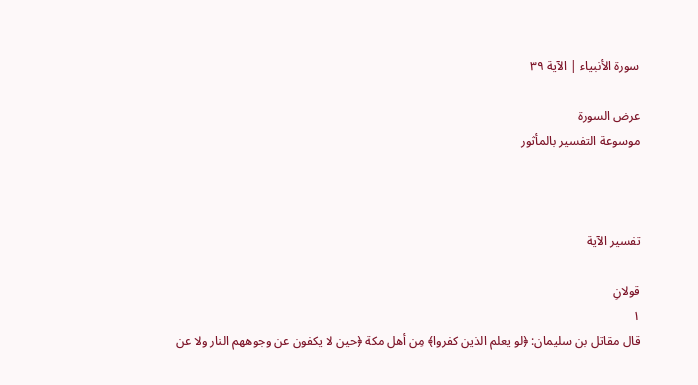سورة الأنبياء | الآية ٣٩

عرض السورة
موسوعة التفسير بالمأثور



تفسير الآية

قولانِ
١
قال مقاتل بن سليمان: ﴿لو يعلم الذين كفروا﴾ مِن أهل مكة ﴿حين لا يكفون عن وجوههم النار ولا عن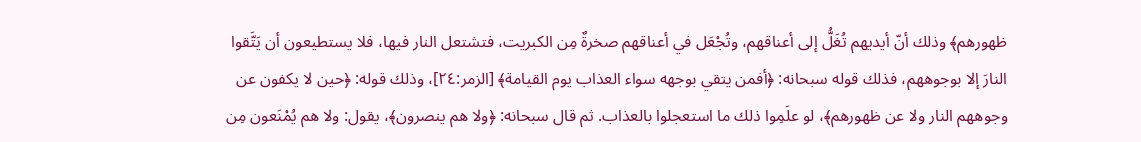ظهورهم﴾ وذلك أنّ أيديهم تُغَلُّ إلى أعناقهم، وتُجْعَل في أعناقهم صخرةٌ مِن الكبريت، فتشتعل النار فيها، فلا يستطيعون أن يَتَّقوا النارَ إلا بوجوههم، فذلك قوله سبحانه: ﴿أفمن يتقي بوجهه سواء العذاب يوم القيامة﴾ [الزمر:٢٤]، وذلك قوله: ﴿حين لا يكفون عن وجوههم النار ولا عن ظهورهم﴾، لو علَمِوا ذلك ما استعجلوا بالعذاب. ثم قال سبحانه: ﴿ولا هم ينصرون﴾، يقول: ولا هم يُمْنَعون مِن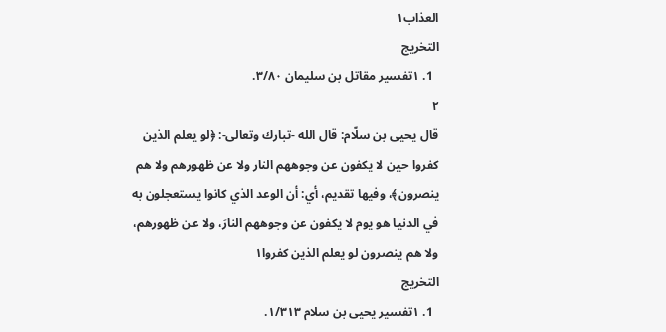العذاب١
التخريج
  1. ١تفسير مقاتل بن سليمان ٣/٨٠.
٢
قال يحيى بن سلّام: قال الله -تبارك وتعالى-: ﴿لو يعلم الذين كفروا حين لا يكفون عن وجوههم النار ولا عن ظهورهم ولا هم ينصرون﴾، وفيها تقديم، أي: أن الوعد الذي كانوا يستعجلون به في الدنيا هو يوم لا يكفون عن وجوههم النارَ، ولا عن ظهورهم، ولا هم ينصرون لو يعلم الذين كفروا١
التخريج
  1. ١تفسير يحيى بن سلام ١/٣١٣.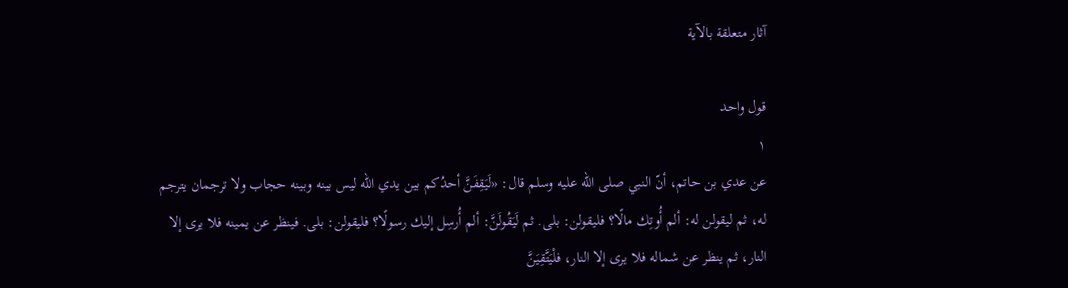آثار متعلقة بالآية

قول واحد
١
عن عدي بن حاتم، أنّ النبي صلى الله عليه وسلم قال: «لَيَقِفَنَّ أحدُكم بين يدي الله ليس بينه وبينه حجاب ولا ترجمان يترجم له، ثم ليقولن له: ألم أُوتِك مالًا؟ فليقولن: بلى. ثم لَيَقُولَنَّ: ألم أُرسِل إليك رسولًا؟ فليقولن: بلى. فينظر عن يمينه فلا يرى إلا النار، ثم ينظر عن شماله فلا يرى إلا النار، فلْيَتَّقِيَنَّ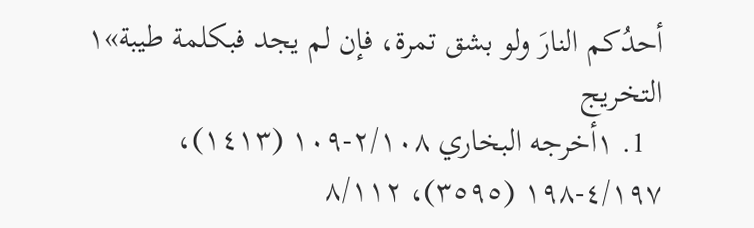أحدُكم النارَ ولو بشق تمرة، فإن لم يجد فبكلمة طيبة»١
التخريج
  1. ١أخرجه البخاري ٢/١٠٨-١٠٩ (١٤١٣)، ٤/١٩٧-١٩٨ (٣٥٩٥)، ٨/١١٢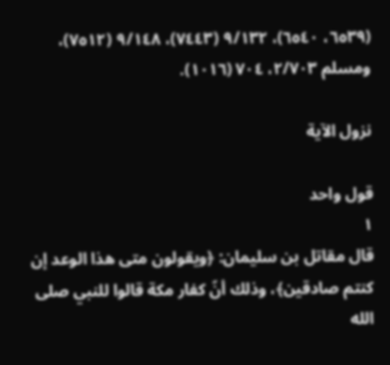(٦٥٣٩، ٦٥٤٠)، ٩/١٣٢ (٧٤٤٣)، ٩/١٤٨ (٧٥١٢)، ومسلم ٢/٧٠٣، ٧٠٤ (١٠١٦).

نزول الآية

قول واحد
١
قال مقاتل بن سليمان: ﴿ويقولون متى هذا الوعد إن كنتم صادقين﴾، وذلك أنّ كفار مكة قالوا للنبي صلى الله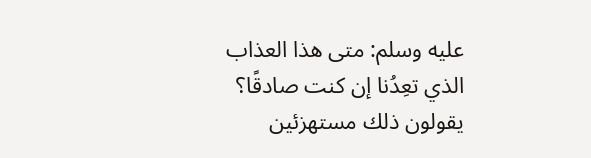عليه وسلم: متى هذا العذاب الذي تعِدُنا إن كنت صادقًا؟ يقولون ذلك مستهزئين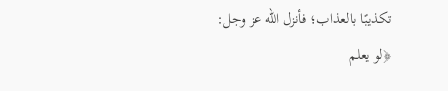تكذيبًا بالعذاب؛ فأنزل الله عز وجل: ﴿لو يعلم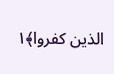الذين كفروا﴾١